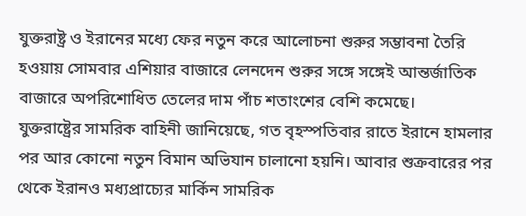যুক্তরাষ্ট্র ও ইরানের মধ্যে ফের নতুন করে আলোচনা শুরুর সম্ভাবনা তৈরি হওয়ায় সোমবার এশিয়ার বাজারে লেনদেন শুরুর সঙ্গে সঙ্গেই আন্তর্জাতিক বাজারে অপরিশোধিত তেলের দাম পাঁচ শতাংশের বেশি কমেছে।
যুক্তরাষ্ট্রের সামরিক বাহিনী জানিয়েছে, গত বৃহস্পতিবার রাতে ইরানে হামলার পর আর কোনো নতুন বিমান অভিযান চালানো হয়নি। আবার শুক্রবারের পর থেকে ইরানও মধ্যপ্রাচ্যের মার্কিন সামরিক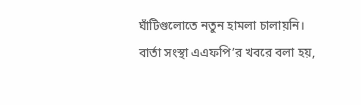ঘাঁটিগুলোতে নতুন হামলা চালায়নি।
বার্তা সংস্থা এএফপি’র খবরে বলা হয়,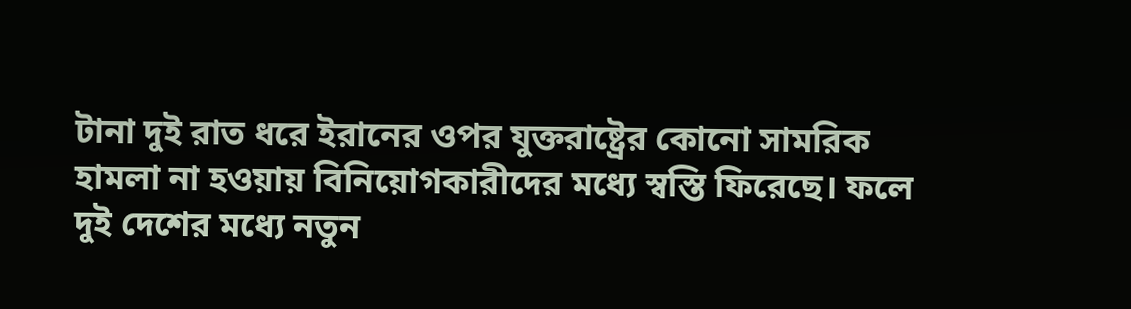টানা দুই রাত ধরে ইরানের ওপর যুক্তরাষ্ট্রের কোনো সামরিক হামলা না হওয়ায় বিনিয়োগকারীদের মধ্যে স্বস্তি ফিরেছে। ফলে দুই দেশের মধ্যে নতুন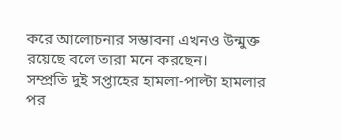করে আলোচনার সম্ভাবনা এখনও উন্মুক্ত রয়েছে বলে তারা মনে করছেন।
সম্প্রতি দুই সপ্তাহের হামলা-পাল্টা হামলার পর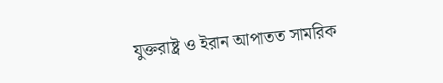যুক্তরাষ্ট্র ও ইরান আপাতত সামরিক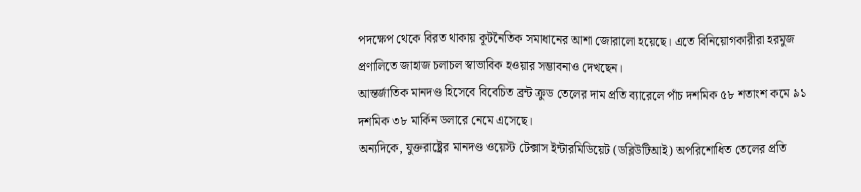পদক্ষেপ থেকে বিরত থাকায় কূটনৈতিক সমাধানের আশা জোরালো হয়েছে। এতে বিনিয়োগকারীরা হরমুজ প্রণালিতে জাহাজ চলাচল স্বাভাবিক হওয়ার সম্ভাবনাও দেখছেন।
আন্তর্জাতিক মানদণ্ড হিসেবে বিবেচিত ব্রন্ট ক্রুড তেলের দাম প্রতি ব্যারেলে পাঁচ দশমিক ৫৮ শতাংশ কমে ৯১ দশমিক ৩৮ মার্কিন ডলারে নেমে এসেছে।
অন্যদিকে, যুক্তরাষ্ট্রের মানদণ্ড ওয়েস্ট টেক্সাস ইন্টারমিডিয়েট (ডব্লিউটিআই) অপরিশোধিত তেলের প্রতি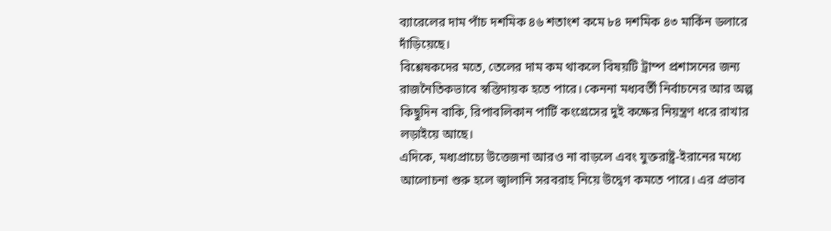ব্যারেলের দাম পাঁচ দশমিক ৪৬ শতাংশ কমে ৮৪ দশমিক ৪৩ মার্কিন ডলারে দাঁড়িয়েছে।
বিশ্লেষকদের মতে, তেলের দাম কম থাকলে বিষয়টি ট্রাম্প প্রশাসনের জন্য রাজনৈতিকভাবে স্বস্তিদায়ক হতে পারে। কেননা মধ্যবর্তী নির্বাচনের আর অল্প কিছুদিন বাকি, রিপাবলিকান পার্টি কংগ্রেসের দুই কক্ষের নিয়ন্ত্রণ ধরে রাখার লড়াইয়ে আছে।
এদিকে, মধ্যপ্রাচ্যে উত্তেজনা আরও না বাড়লে এবং যুক্তরাষ্ট্র-ইরানের মধ্যে আলোচনা শুরু হলে জ্বালানি সরবরাহ নিয়ে উদ্বেগ কমতে পারে। এর প্রভাব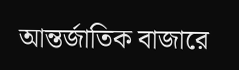আন্তর্জাতিক বাজারে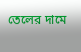তেলের দামে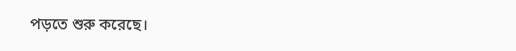পড়তে শুরু করেছে।